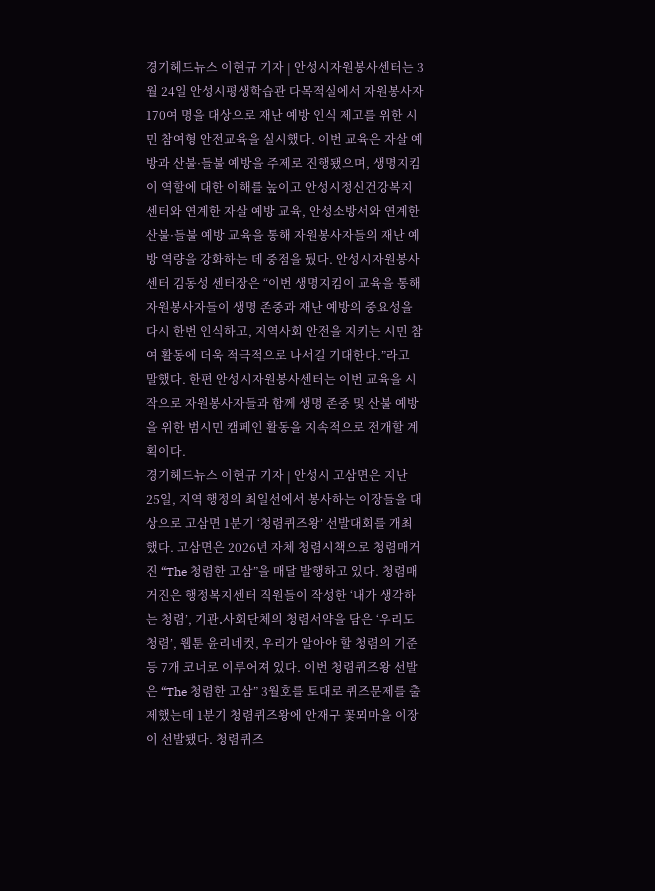경기헤드뉴스 이현규 기자 | 안성시자원봉사센터는 3월 24일 안성시평생학습관 다목적실에서 자원봉사자 170여 명을 대상으로 재난 예방 인식 제고를 위한 시민 참여형 안전교육을 실시했다. 이번 교육은 자살 예방과 산불·들불 예방을 주제로 진행됐으며, 생명지킴이 역할에 대한 이해를 높이고 안성시정신건강복지센터와 연계한 자살 예방 교육, 안성소방서와 연계한 산불·들불 예방 교육을 통해 자원봉사자들의 재난 예방 역량을 강화하는 데 중점을 뒀다. 안성시자원봉사센터 김동성 센터장은 “이번 생명지킴이 교육을 통해 자원봉사자들이 생명 존중과 재난 예방의 중요성을 다시 한번 인식하고, 지역사회 안전을 지키는 시민 참여 활동에 더욱 적극적으로 나서길 기대한다.”라고 말했다. 한편 안성시자원봉사센터는 이번 교육을 시작으로 자원봉사자들과 함께 생명 존중 및 산불 예방을 위한 범시민 캠페인 활동을 지속적으로 전개할 계획이다.
경기헤드뉴스 이현규 기자 | 안성시 고삼면은 지난 25일, 지역 행정의 최일선에서 봉사하는 이장들을 대상으로 고삼면 1분기 ‘청렴퀴즈왕’ 선발대회를 개최했다. 고삼면은 2026년 자체 청렴시책으로 청렴매거진 “The 청렴한 고삼”을 매달 발행하고 있다. 청렴매거진은 행정복지센터 직원들이 작성한 ‘내가 생각하는 청렴’, 기관․사회단체의 청렴서약을 담은 ‘우리도 청렴’, 웹툰 윤리네컷, 우리가 알아야 할 청렴의 기준 등 7개 코너로 이루어져 있다. 이번 청렴퀴즈왕 선발은 “The 청렴한 고삼” 3월호를 토대로 퀴즈문제를 출제했는데 1분기 청렴퀴즈왕에 안재구 꽃뫼마을 이장이 선발됐다. 청렴퀴즈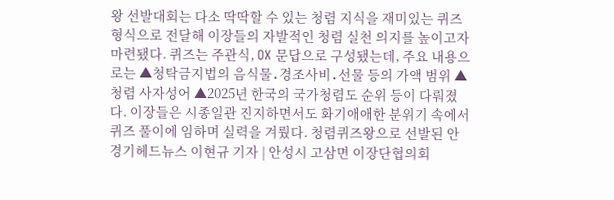왕 선발대회는 다소 딱딱할 수 있는 청렴 지식을 재미있는 퀴즈 형식으로 전달해 이장들의 자발적인 청렴 실천 의지를 높이고자 마련됐다. 퀴즈는 주관식, OX 문답으로 구성됐는데, 주요 내용으로는 ▲청탁금지법의 음식물․경조사비․선물 등의 가액 범위 ▲청렴 사자성어 ▲2025년 한국의 국가청렴도 순위 등이 다뤄졌다. 이장들은 시종일관 진지하면서도 화기애애한 분위기 속에서 퀴즈 풀이에 임하며 실력을 겨뤘다. 청렴퀴즈왕으로 선발된 안
경기헤드뉴스 이현규 기자 | 안성시 고삼면 이장단협의회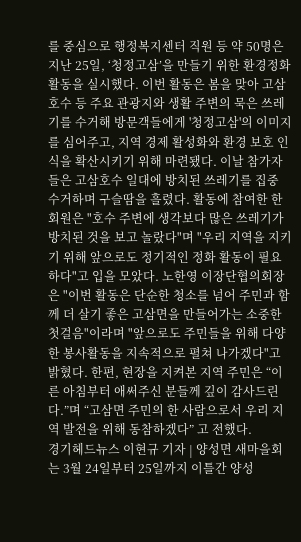를 중심으로 행정복지센터 직원 등 약 50명은 지난 25일, ‘청정고삼’을 만들기 위한 환경정화 활동을 실시했다. 이번 활동은 봄을 맞아 고삼호수 등 주요 관광지와 생활 주변의 묵은 쓰레기를 수거해 방문객들에게 '청정고삼'의 이미지를 심어주고, 지역 경제 활성화와 환경 보호 인식을 확산시키기 위해 마련됐다. 이날 참가자들은 고삼호수 일대에 방치된 쓰레기를 집중 수거하며 구슬땀을 흘렸다. 활동에 참여한 한 회원은 "호수 주변에 생각보다 많은 쓰레기가 방치된 것을 보고 놀랐다"며 "우리 지역을 지키기 위해 앞으로도 정기적인 정화 활동이 필요하다"고 입을 모았다. 노한영 이장단협의회장은 "이번 활동은 단순한 청소를 넘어 주민과 함께 더 살기 좋은 고삼면을 만들어가는 소중한 첫걸음"이라며 "앞으로도 주민들을 위해 다양한 봉사활동을 지속적으로 펼쳐 나가겠다"고 밝혔다. 한편, 현장을 지켜본 지역 주민은 “이른 아침부터 애써주신 분들께 깊이 감사드린다.”며 “고삼면 주민의 한 사람으로서 우리 지역 발전을 위해 동참하겠다” 고 전했다.
경기헤드뉴스 이현규 기자 | 양성면 새마을회는 3월 24일부터 25일까지 이틀간 양성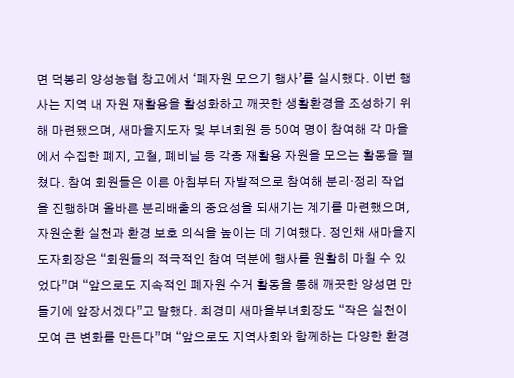면 덕봉리 양성농협 창고에서 ‘폐자원 모으기 행사’를 실시했다. 이번 행사는 지역 내 자원 재활용을 활성화하고 깨끗한 생활환경을 조성하기 위해 마련됐으며, 새마을지도자 및 부녀회원 등 50여 명이 참여해 각 마을에서 수집한 폐지, 고철, 폐비닐 등 각종 재활용 자원을 모으는 활동을 펼쳤다. 참여 회원들은 이른 아침부터 자발적으로 참여해 분리·정리 작업을 진행하며 올바른 분리배출의 중요성을 되새기는 계기를 마련했으며, 자원순환 실천과 환경 보호 의식을 높이는 데 기여했다. 정인채 새마을지도자회장은 “회원들의 적극적인 참여 덕분에 행사를 원활히 마칠 수 있었다”며 “앞으로도 지속적인 폐자원 수거 활동을 통해 깨끗한 양성면 만들기에 앞장서겠다”고 말했다. 최경미 새마을부녀회장도 “작은 실천이 모여 큰 변화를 만든다”며 “앞으로도 지역사회와 함께하는 다양한 환경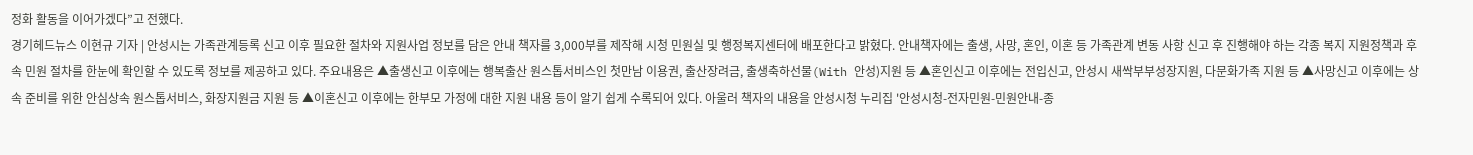정화 활동을 이어가겠다”고 전했다.
경기헤드뉴스 이현규 기자 | 안성시는 가족관계등록 신고 이후 필요한 절차와 지원사업 정보를 담은 안내 책자를 3,000부를 제작해 시청 민원실 및 행정복지센터에 배포한다고 밝혔다. 안내책자에는 출생, 사망, 혼인, 이혼 등 가족관계 변동 사항 신고 후 진행해야 하는 각종 복지 지원정책과 후속 민원 절차를 한눈에 확인할 수 있도록 정보를 제공하고 있다. 주요내용은 ▲출생신고 이후에는 행복출산 원스톱서비스인 첫만남 이용권, 출산장려금, 출생축하선물(With 안성)지원 등 ▲혼인신고 이후에는 전입신고, 안성시 새싹부부성장지원, 다문화가족 지원 등 ▲사망신고 이후에는 상속 준비를 위한 안심상속 원스톱서비스, 화장지원금 지원 등 ▲이혼신고 이후에는 한부모 가정에 대한 지원 내용 등이 알기 쉽게 수록되어 있다. 아울러 책자의 내용을 안성시청 누리집 '안성시청-전자민원-민원안내-종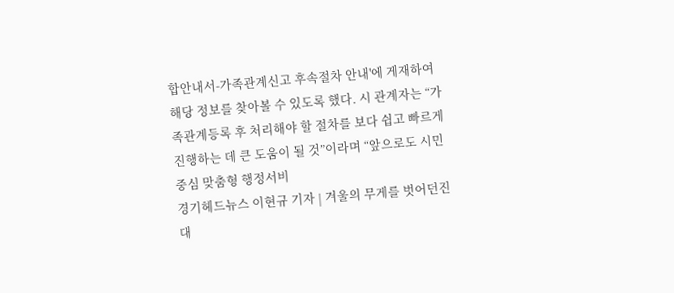합안내서-가족관계신고 후속절차 안내'에 게재하여 해당 정보를 찾아볼 수 있도록 했다. 시 관계자는 “가족관계등록 후 처리해야 할 절차를 보다 쉽고 빠르게 진행하는 데 큰 도움이 될 것”이라며 “앞으로도 시민 중심 맞춤형 행정서비
경기헤드뉴스 이현규 기자 | 겨울의 무게를 벗어던진 대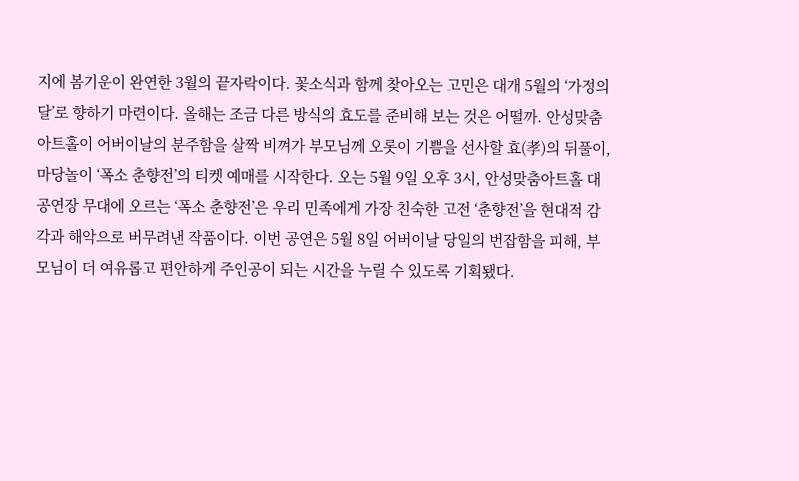지에 봄기운이 완연한 3월의 끝자락이다. 꽃소식과 함께 찾아오는 고민은 대개 5월의 ‘가정의 달’로 향하기 마련이다. 올해는 조금 다른 방식의 효도를 준비해 보는 것은 어떨까. 안성맞춤아트홀이 어버이날의 분주함을 살짝 비껴가 부모님께 오롯이 기쁨을 선사할 효(孝)의 뒤풀이, 마당놀이 ‘폭소 춘향전’의 티켓 예매를 시작한다. 오는 5월 9일 오후 3시, 안성맞춤아트홀 대공연장 무대에 오르는 ‘폭소 춘향전’은 우리 민족에게 가장 친숙한 고전 ‘춘향전’을 현대적 감각과 해악으로 버무려낸 작품이다. 이번 공연은 5월 8일 어버이날 당일의 번잡함을 피해, 부모님이 더 여유롭고 편안하게 주인공이 되는 시간을 누릴 수 있도록 기획됐다.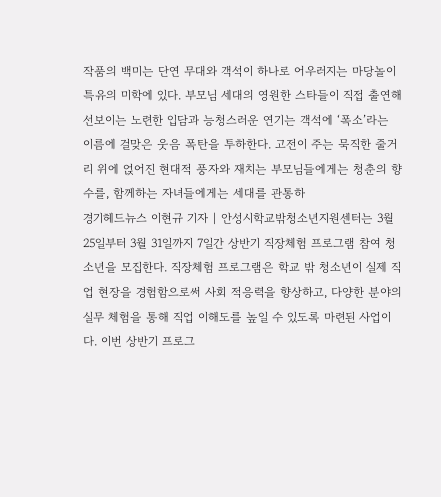작품의 백미는 단연 무대와 객석이 하나로 어우러지는 마당놀이 특유의 미학에 있다. 부모님 세대의 영원한 스타들이 직접 출연해 선보이는 노련한 입담과 능청스러운 연기는 객석에 ‘폭소’라는 이름에 걸맞은 웃음 폭탄을 투하한다. 고전이 주는 묵직한 줄거리 위에 얹어진 현대적 풍자와 재치는 부모님들에게는 청춘의 향수를, 함께하는 자녀들에게는 세대를 관통하
경기헤드뉴스 이현규 기자 | 안성시학교밖청소년지원센터는 3월 25일부터 3월 31일까지 7일간 상반기 직장체험 프로그램 참여 청소년을 모집한다. 직장체험 프로그램은 학교 밖 청소년이 실제 직업 현장을 경험함으로써 사회 적응력을 향상하고, 다양한 분야의 실무 체험을 통해 직업 이해도를 높일 수 있도록 마련된 사업이다. 이번 상반기 프로그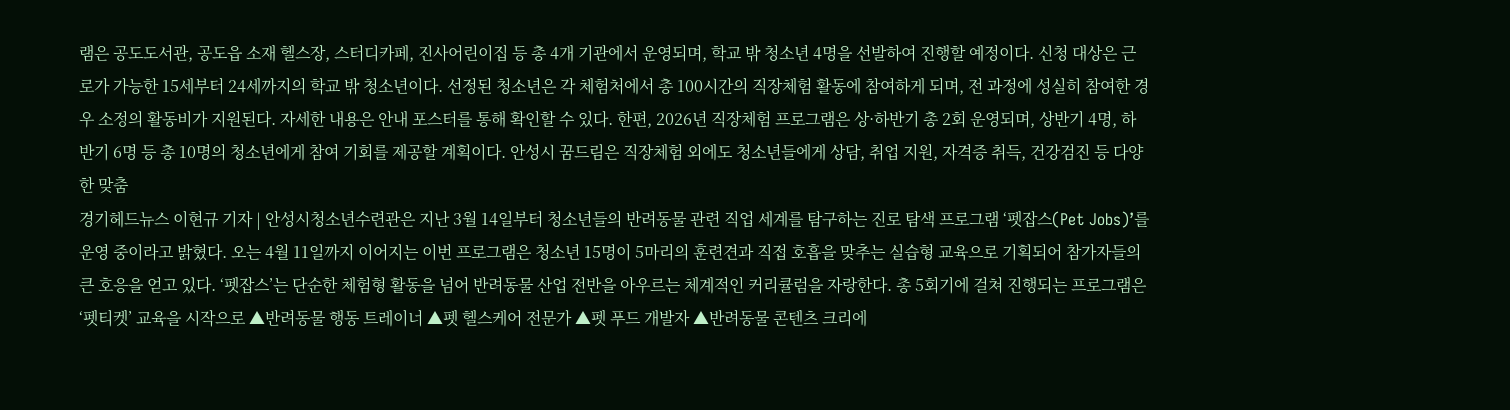램은 공도도서관, 공도읍 소재 헬스장, 스터디카페, 진사어린이집 등 총 4개 기관에서 운영되며, 학교 밖 청소년 4명을 선발하여 진행할 예정이다. 신청 대상은 근로가 가능한 15세부터 24세까지의 학교 밖 청소년이다. 선정된 청소년은 각 체험처에서 총 100시간의 직장체험 활동에 참여하게 되며, 전 과정에 성실히 참여한 경우 소정의 활동비가 지원된다. 자세한 내용은 안내 포스터를 통해 확인할 수 있다. 한편, 2026년 직장체험 프로그램은 상·하반기 총 2회 운영되며, 상반기 4명, 하반기 6명 등 총 10명의 청소년에게 참여 기회를 제공할 계획이다. 안성시 꿈드림은 직장체험 외에도 청소년들에게 상담, 취업 지원, 자격증 취득, 건강검진 등 다양한 맞춤
경기헤드뉴스 이현규 기자 | 안성시청소년수련관은 지난 3월 14일부터 청소년들의 반려동물 관련 직업 세계를 탐구하는 진로 탐색 프로그램 ‘펫잡스(Pet Jobs)’를 운영 중이라고 밝혔다. 오는 4월 11일까지 이어지는 이번 프로그램은 청소년 15명이 5마리의 훈련견과 직접 호흡을 맞추는 실습형 교육으로 기획되어 참가자들의 큰 호응을 얻고 있다. ‘펫잡스’는 단순한 체험형 활동을 넘어 반려동물 산업 전반을 아우르는 체계적인 커리큘럼을 자랑한다. 총 5회기에 걸쳐 진행되는 프로그램은 ‘펫티켓’ 교육을 시작으로 ▲반려동물 행동 트레이너 ▲펫 헬스케어 전문가 ▲펫 푸드 개발자 ▲반려동물 콘텐츠 크리에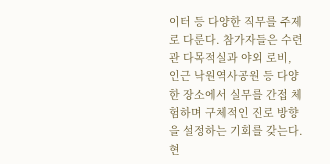이터 등 다양한 직무를 주제로 다룬다. 참가자들은 수련관 다목적실과 야외 로비, 인근 낙원역사공원 등 다양한 장소에서 실무를 간접 체험하며 구체적인 진로 방향을 설정하는 기회를 갖는다. 현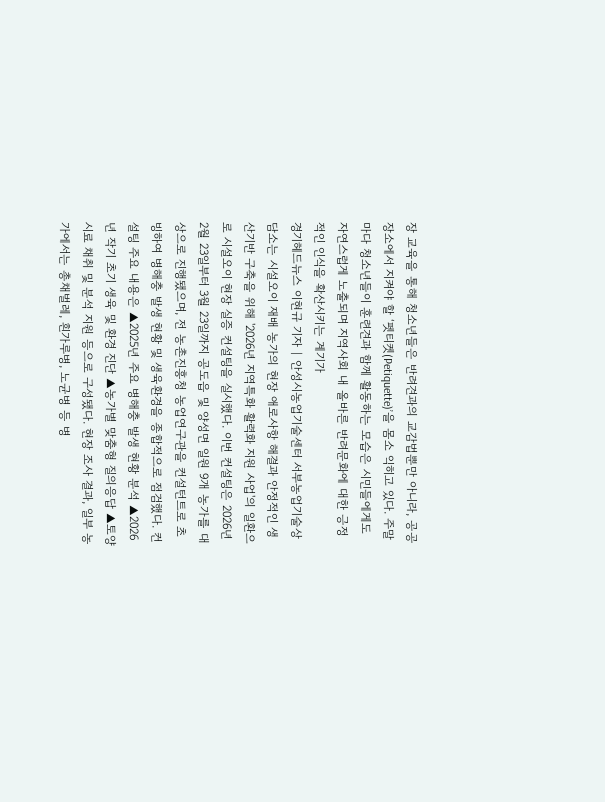장 교육을 통해 청소년들은 반려견과의 교감법뿐만 아니라, 공공장소에서 지켜야 할 ‘펫티켓(Petiquette)’을 몸소 익히고 있다. 주말마다 청소년들이 훈련견과 함께 활동하는 모습은 시민들에게도 자연스럽게 노출되며 지역사회 내 올바른 반려문화에 대한 긍정적인 인식을 확산시키는 계기가
경기헤드뉴스 이현규 기자 | 안성시농업기술센터 서부농업기술상담소는 시설오이 재배 농가의 현장 애로사항 해결과 안정적인 생산기반 구축을 위해 '2026년 지역특화 활력화 지원 사업'의 일환으로 시설오이 현장 실증 컨설팅을 실시했다. 이번 컨설팅은 2026년 2월 23일부터 3월 23일까지 공도읍 및 양성면 일원 9개 농가를 대상으로 진행됐으며, 전 농촌진흥청 농업연구관을 컨설턴트로 초빙하여 병해충 발생 현황 및 생육환경을 종합적으로 점검했다. 컨설팅 주요 내용은 ▲2025년 주요 병해충 발생 현황 분석 ▲2026년 작기 초기 생육 및 환경 진단 ▲농가별 맞춤형 질의응답 ▲토양 시료 채취 및 분석 지원 등으로 구성됐다. 현장 조사 결과, 일부 농가에서는 총채벌레, 흰가루병, 노균병 등 병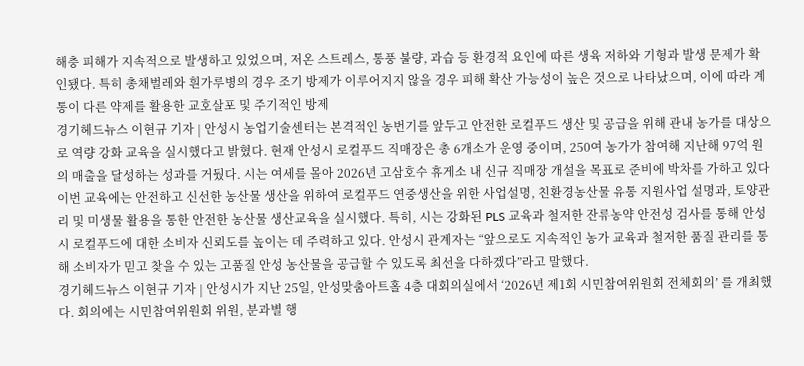해충 피해가 지속적으로 발생하고 있었으며, 저온 스트레스, 통풍 불량, 과습 등 환경적 요인에 따른 생육 저하와 기형과 발생 문제가 확인됐다. 특히 총채벌레와 흰가루병의 경우 조기 방제가 이루어지지 않을 경우 피해 확산 가능성이 높은 것으로 나타났으며, 이에 따라 계통이 다른 약제를 활용한 교호살포 및 주기적인 방제
경기헤드뉴스 이현규 기자 | 안성시 농업기술센터는 본격적인 농번기를 앞두고 안전한 로컬푸드 생산 및 공급을 위해 관내 농가를 대상으로 역량 강화 교육을 실시했다고 밝혔다. 현재 안성시 로컬푸드 직매장은 총 6개소가 운영 중이며, 250여 농가가 참여해 지난해 97억 원의 매출을 달성하는 성과를 거뒀다. 시는 여세를 몰아 2026년 고삼호수 휴게소 내 신규 직매장 개설을 목표로 준비에 박차를 가하고 있다 이번 교육에는 안전하고 신선한 농산물 생산을 위하여 로컬푸드 연중생산을 위한 사업설명, 친환경농산물 유통 지원사업 설명과, 토양관리 및 미생물 활용을 통한 안전한 농산물 생산교육을 실시했다. 특히, 시는 강화된 PLS 교육과 철저한 잔류농약 안전성 검사를 통해 안성시 로컬푸드에 대한 소비자 신뢰도를 높이는 데 주력하고 있다. 안성시 관계자는 “앞으로도 지속적인 농가 교육과 철저한 품질 관리를 통해 소비자가 믿고 찾을 수 있는 고품질 안성 농산물을 공급할 수 있도록 최선을 다하겠다”라고 말했다.
경기헤드뉴스 이현규 기자 | 안성시가 지난 25일, 안성맞춤아트홀 4층 대회의실에서 ‘2026년 제1회 시민참여위원회 전체회의’ 를 개최했다. 회의에는 시민참여위원회 위원, 분과별 행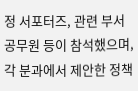정 서포터즈, 관련 부서 공무원 등이 참석했으며, 각 분과에서 제안한 정책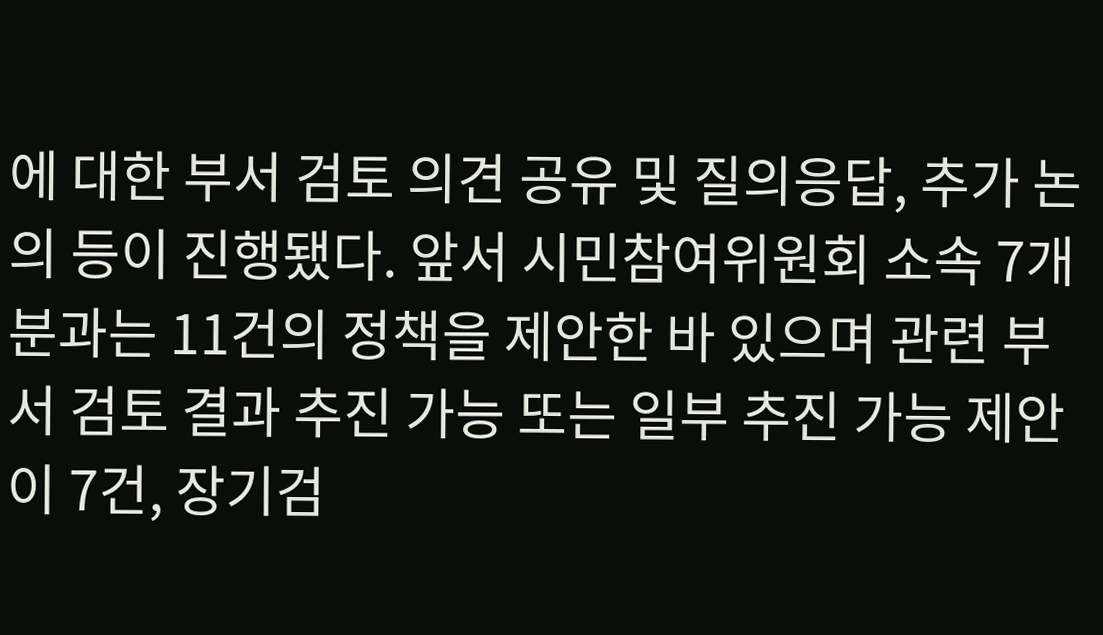에 대한 부서 검토 의견 공유 및 질의응답, 추가 논의 등이 진행됐다. 앞서 시민참여위원회 소속 7개 분과는 11건의 정책을 제안한 바 있으며 관련 부서 검토 결과 추진 가능 또는 일부 추진 가능 제안이 7건, 장기검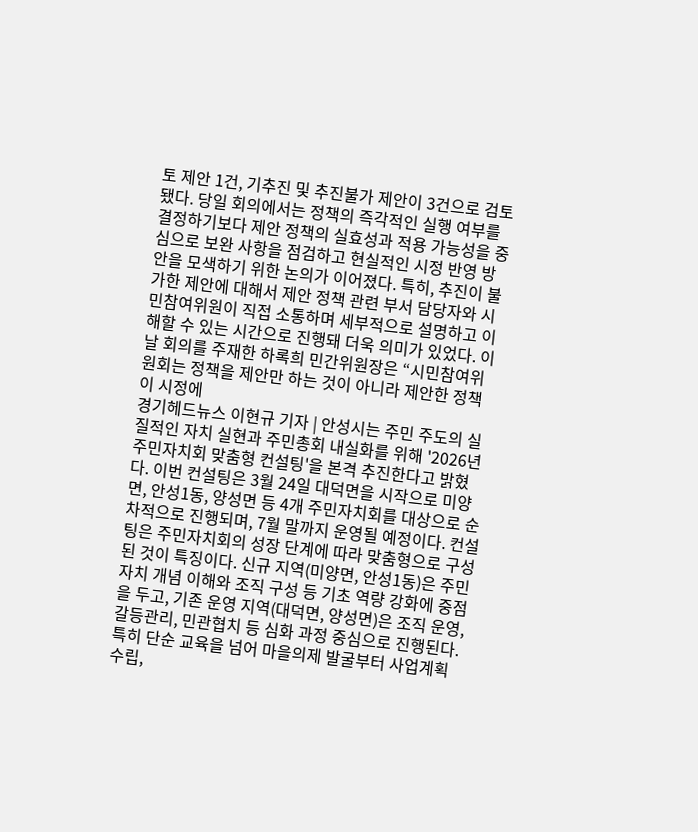토 제안 1건, 기추진 및 추진불가 제안이 3건으로 검토됐다. 당일 회의에서는 정책의 즉각적인 실행 여부를 결정하기보다 제안 정책의 실효성과 적용 가능성을 중심으로 보완 사항을 점검하고 현실적인 시정 반영 방안을 모색하기 위한 논의가 이어졌다. 특히, 추진이 불가한 제안에 대해서 제안 정책 관련 부서 담당자와 시민참여위원이 직접 소통하며 세부적으로 설명하고 이해할 수 있는 시간으로 진행돼 더욱 의미가 있었다. 이날 회의를 주재한 하록희 민간위원장은 “시민참여위원회는 정책을 제안만 하는 것이 아니라 제안한 정책이 시정에
경기헤드뉴스 이현규 기자 | 안성시는 주민 주도의 실질적인 자치 실현과 주민총회 내실화를 위해 '2026년 주민자치회 맞춤형 컨설팅'을 본격 추진한다고 밝혔다. 이번 컨설팅은 3월 24일 대덕면을 시작으로 미양면, 안성1동, 양성면 등 4개 주민자치회를 대상으로 순차적으로 진행되며, 7월 말까지 운영될 예정이다. 컨설팅은 주민자치회의 성장 단계에 따라 맞춤형으로 구성된 것이 특징이다. 신규 지역(미양면, 안성1동)은 주민자치 개념 이해와 조직 구성 등 기초 역량 강화에 중점을 두고, 기존 운영 지역(대덕면, 양성면)은 조직 운영, 갈등관리, 민관협치 등 심화 과정 중심으로 진행된다. 특히 단순 교육을 넘어 마을의제 발굴부터 사업계획 수립,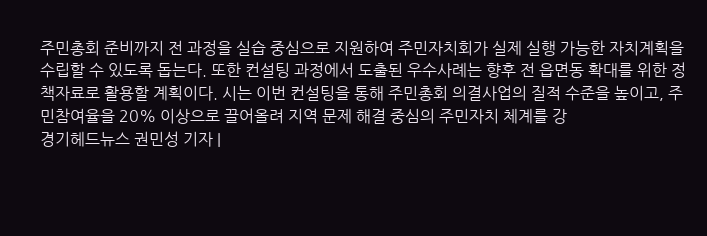주민총회 준비까지 전 과정을 실습 중심으로 지원하여 주민자치회가 실제 실행 가능한 자치계획을 수립할 수 있도록 돕는다. 또한 컨설팅 과정에서 도출된 우수사례는 향후 전 읍면동 확대를 위한 정책자료로 활용할 계획이다. 시는 이번 컨설팅을 통해 주민총회 의결사업의 질적 수준을 높이고, 주민참여율을 20% 이상으로 끌어올려 지역 문제 해결 중심의 주민자치 체계를 강
경기헤드뉴스 권민성 기자 |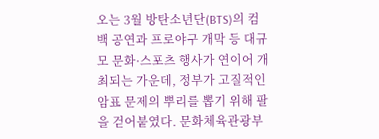오는 3월 방탄소년단(BTS)의 컴백 공연과 프로야구 개막 등 대규모 문화·스포츠 행사가 연이어 개최되는 가운데, 정부가 고질적인 암표 문제의 뿌리를 뽑기 위해 팔을 걷어붙였다. 문화체육관광부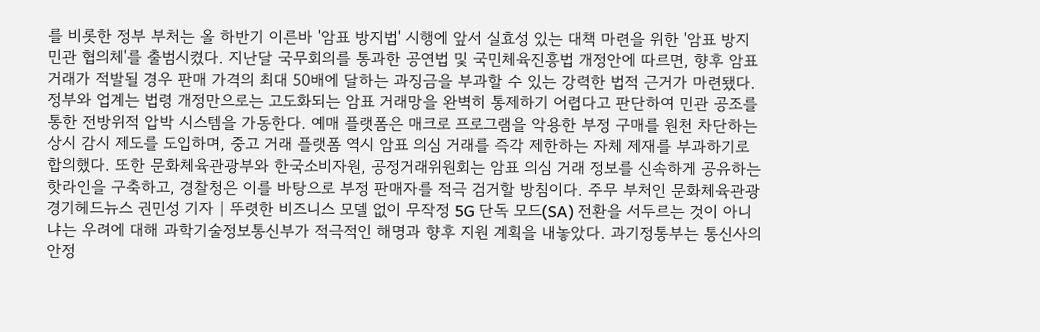를 비롯한 정부 부처는 올 하반기 이른바 '암표 방지법' 시행에 앞서 실효성 있는 대책 마련을 위한 '암표 방지 민관 협의체'를 출범시켰다. 지난달 국무회의를 통과한 공연법 및 국민체육진흥법 개정안에 따르면, 향후 암표 거래가 적발될 경우 판매 가격의 최대 50배에 달하는 과징금을 부과할 수 있는 강력한 법적 근거가 마련됐다. 정부와 업계는 법령 개정만으로는 고도화되는 암표 거래망을 완벽히 통제하기 어렵다고 판단하여 민관 공조를 통한 전방위적 압박 시스템을 가동한다. 예매 플랫폼은 매크로 프로그램을 악용한 부정 구매를 원천 차단하는 상시 감시 제도를 도입하며, 중고 거래 플랫폼 역시 암표 의심 거래를 즉각 제한하는 자체 제재를 부과하기로 합의했다. 또한 문화체육관광부와 한국소비자원, 공정거래위원회는 암표 의심 거래 정보를 신속하게 공유하는 핫라인을 구축하고, 경찰청은 이를 바탕으로 부정 판매자를 적극 검거할 방침이다. 주무 부처인 문화체육관광
경기헤드뉴스 권민성 기자 | 뚜렷한 비즈니스 모델 없이 무작정 5G 단독 모드(SA) 전환을 서두르는 것이 아니냐는 우려에 대해 과학기술정보통신부가 적극적인 해명과 향후 지원 계획을 내놓았다. 과기정통부는 통신사의 안정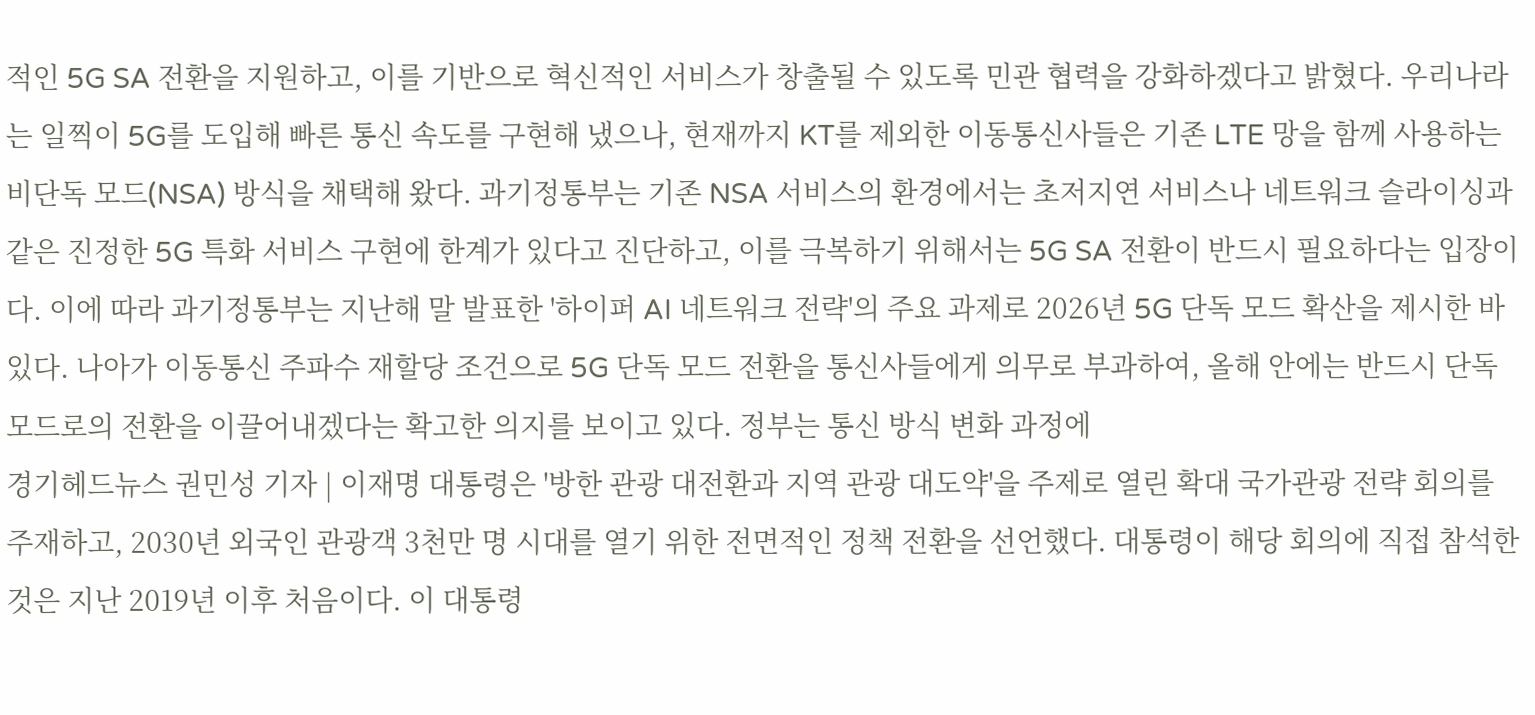적인 5G SA 전환을 지원하고, 이를 기반으로 혁신적인 서비스가 창출될 수 있도록 민관 협력을 강화하겠다고 밝혔다. 우리나라는 일찍이 5G를 도입해 빠른 통신 속도를 구현해 냈으나, 현재까지 KT를 제외한 이동통신사들은 기존 LTE 망을 함께 사용하는 비단독 모드(NSA) 방식을 채택해 왔다. 과기정통부는 기존 NSA 서비스의 환경에서는 초저지연 서비스나 네트워크 슬라이싱과 같은 진정한 5G 특화 서비스 구현에 한계가 있다고 진단하고, 이를 극복하기 위해서는 5G SA 전환이 반드시 필요하다는 입장이다. 이에 따라 과기정통부는 지난해 말 발표한 '하이퍼 AI 네트워크 전략'의 주요 과제로 2026년 5G 단독 모드 확산을 제시한 바 있다. 나아가 이동통신 주파수 재할당 조건으로 5G 단독 모드 전환을 통신사들에게 의무로 부과하여, 올해 안에는 반드시 단독 모드로의 전환을 이끌어내겠다는 확고한 의지를 보이고 있다. 정부는 통신 방식 변화 과정에
경기헤드뉴스 권민성 기자 | 이재명 대통령은 '방한 관광 대전환과 지역 관광 대도약'을 주제로 열린 확대 국가관광 전략 회의를 주재하고, 2030년 외국인 관광객 3천만 명 시대를 열기 위한 전면적인 정책 전환을 선언했다. 대통령이 해당 회의에 직접 참석한 것은 지난 2019년 이후 처음이다. 이 대통령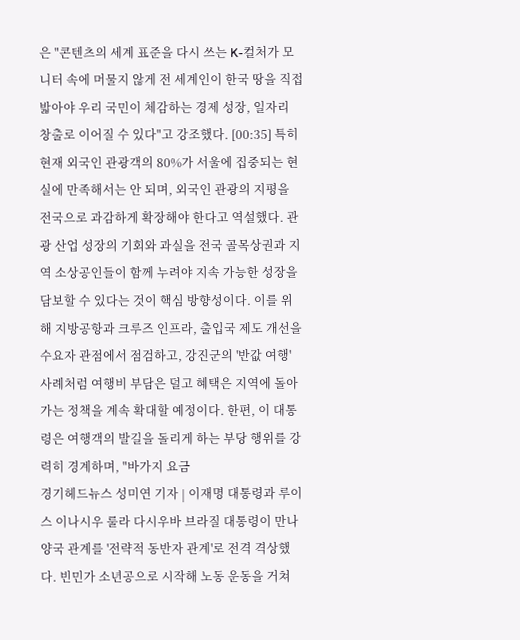은 "콘텐츠의 세계 표준을 다시 쓰는 K-컬처가 모니터 속에 머물지 않게 전 세계인이 한국 땅을 직접 밟아야 우리 국민이 체감하는 경제 성장, 일자리 창출로 이어질 수 있다"고 강조했다. [00:35] 특히 현재 외국인 관광객의 80%가 서울에 집중되는 현실에 만족해서는 안 되며, 외국인 관광의 지평을 전국으로 과감하게 확장해야 한다고 역설했다. 관광 산업 성장의 기회와 과실을 전국 골목상권과 지역 소상공인들이 함께 누려야 지속 가능한 성장을 담보할 수 있다는 것이 핵심 방향성이다. 이를 위해 지방공항과 크루즈 인프라, 출입국 제도 개선을 수요자 관점에서 점검하고, 강진군의 '반값 여행' 사례처럼 여행비 부담은 덜고 혜택은 지역에 돌아가는 정책을 계속 확대할 예정이다. 한편, 이 대통령은 여행객의 발길을 돌리게 하는 부당 행위를 강력히 경계하며, "바가지 요금
경기헤드뉴스 성미연 기자 | 이재명 대통령과 루이스 이나시우 룰라 다시우바 브라질 대통령이 만나 양국 관계를 '전략적 동반자 관계'로 전격 격상했다. 빈민가 소년공으로 시작해 노동 운동을 거쳐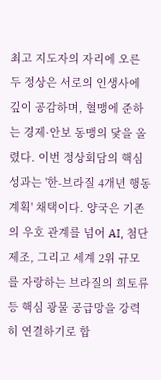최고 지도자의 자리에 오른 두 정상은 서로의 인생사에 깊이 공감하며, 혈맹에 준하는 경제·안보 동맹의 닻을 올렸다. 이번 정상회담의 핵심 성과는 '한-브라질 4개년 행동계획' 채택이다. 양국은 기존의 우호 관계를 넘어 AI, 첨단 제조, 그리고 세계 2위 규모를 자랑하는 브라질의 희토류 등 핵심 광물 공급망을 강력히 연결하기로 합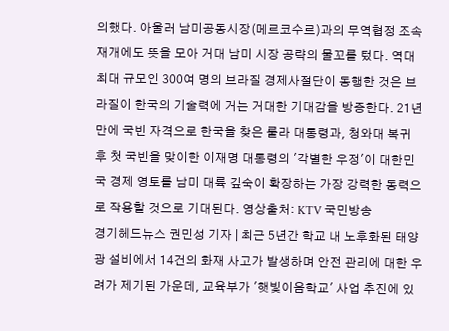의했다. 아울러 남미공동시장(메르코수르)과의 무역협정 조속 재개에도 뜻을 모아 거대 남미 시장 공략의 물꼬를 텄다. 역대 최대 규모인 300여 명의 브라질 경제사절단이 동행한 것은 브라질이 한국의 기술력에 거는 거대한 기대감을 방증한다. 21년 만에 국빈 자격으로 한국을 찾은 룰라 대통령과, 청와대 복귀 후 첫 국빈을 맞이한 이재명 대통령의 '각별한 우정'이 대한민국 경제 영토를 남미 대륙 깊숙이 확장하는 가장 강력한 동력으로 작용할 것으로 기대된다. 영상출처: KTV 국민방송
경기헤드뉴스 권민성 기자 | 최근 5년간 학교 내 노후화된 태양광 설비에서 14건의 화재 사고가 발생하며 안전 관리에 대한 우려가 제기된 가운데, 교육부가 '햇빛이음학교' 사업 추진에 있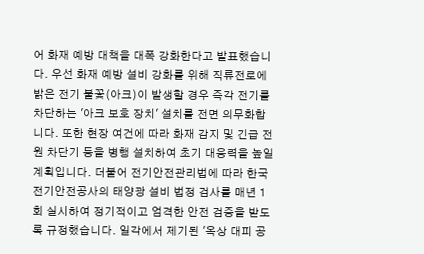어 화재 예방 대책을 대폭 강화한다고 발표했습니다. 우선 화재 예방 설비 강화를 위해 직류전로에 밝은 전기 불꽃(아크)이 발생할 경우 즉각 전기를 차단하는 '아크 보호 장치' 설치를 전면 의무화합니다. 또한 현장 여건에 따라 화재 감지 및 긴급 전원 차단기 등을 병행 설치하여 초기 대응력을 높일 계획입니다. 더불어 전기안전관리법에 따라 한국전기안전공사의 태양광 설비 법정 검사를 매년 1회 실시하여 정기적이고 엄격한 안전 검증을 받도록 규정했습니다. 일각에서 제기된 '옥상 대피 공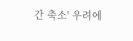간 축소' 우려에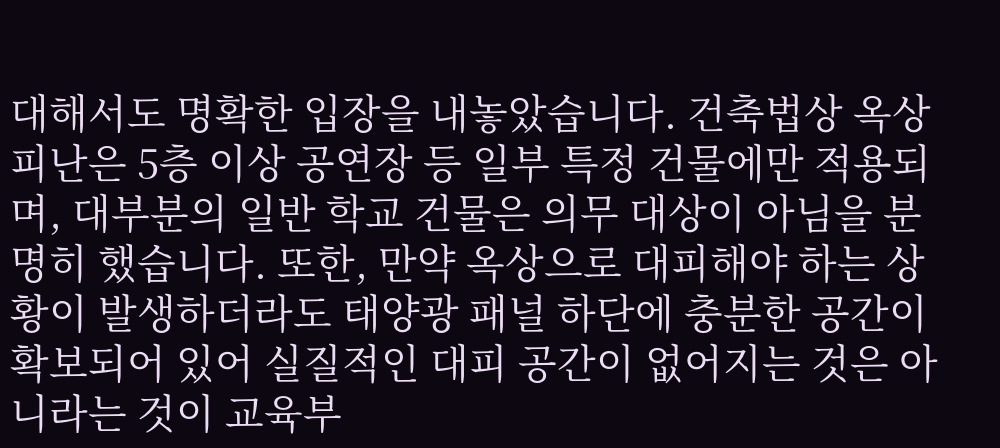대해서도 명확한 입장을 내놓았습니다. 건축법상 옥상 피난은 5층 이상 공연장 등 일부 특정 건물에만 적용되며, 대부분의 일반 학교 건물은 의무 대상이 아님을 분명히 했습니다. 또한, 만약 옥상으로 대피해야 하는 상황이 발생하더라도 태양광 패널 하단에 충분한 공간이 확보되어 있어 실질적인 대피 공간이 없어지는 것은 아니라는 것이 교육부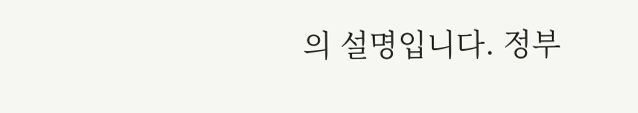의 설명입니다. 정부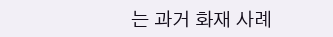는 과거 화재 사례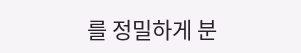를 정밀하게 분